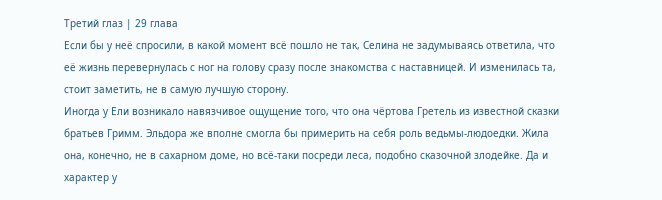Третий глаз | 29 глава
Если бы у неё спросили, в какой момент всё пошло не так, Селина не задумываясь ответила, что её жизнь перевернулась с ног на голову сразу после знакомства с наставницей. И изменилась та, стоит заметить, не в самую лучшую сторону.
Иногда у Ели возникало навязчивое ощущение того, что она чёртова Гретель из известной сказки братьев Гримм. Эльдора же вполне смогла бы примерить на себя роль ведьмы-людоедки. Жила она, конечно, не в сахарном доме, но всё-таки посреди леса, подобно сказочной злодейке. Да и характер у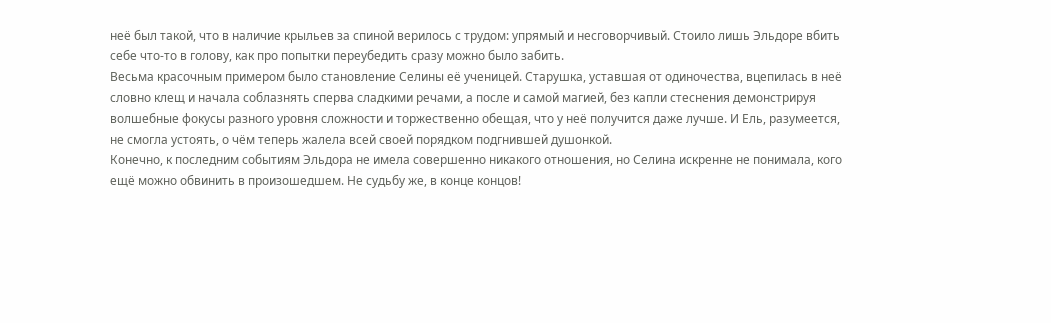неё был такой, что в наличие крыльев за спиной верилось с трудом: упрямый и несговорчивый. Стоило лишь Эльдоре вбить себе что-то в голову, как про попытки переубедить сразу можно было забить.
Весьма красочным примером было становление Селины её ученицей. Старушка, уставшая от одиночества, вцепилась в неё словно клещ и начала соблазнять сперва сладкими речами, а после и самой магией, без капли стеснения демонстрируя волшебные фокусы разного уровня сложности и торжественно обещая, что у неё получится даже лучше. И Ель, разумеется, не смогла устоять, о чём теперь жалела всей своей порядком подгнившей душонкой.
Конечно, к последним событиям Эльдора не имела совершенно никакого отношения, но Селина искренне не понимала, кого ещё можно обвинить в произошедшем. Не судьбу же, в конце концов!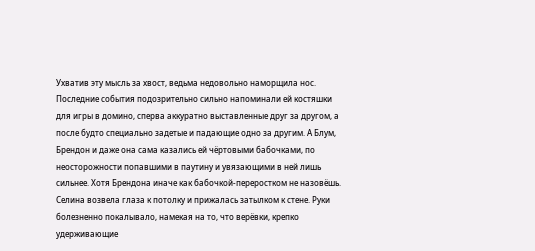Ухватив эту мысль за хвост, ведьма недовольно наморщила нос. Последние события подозрительно сильно напоминали ей костяшки для игры в домино, сперва аккуратно выставленные друг за другом, а после будто специально задетые и падающие одно за другим. А Блум, Брендон и даже она сама казались ей чёртовыми бабочками, по неосторожности попавшими в паутину и увязающими в ней лишь сильнее. Хотя Брендона иначе как бабочкой-переростком не назовёшь.
Селина возвела глаза к потолку и прижалась затылком к стене. Руки болезненно покалывало, намекая на то, что верёвки, крепко удерживающие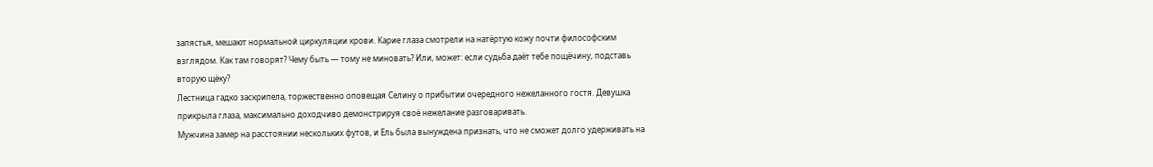запястья, мешают нормальной циркуляции крови. Карие глаза смотрели на натёртую кожу почти философским взглядом. Как там говорят? Чему быть — тому не миновать? Или, может: если судьба даёт тебе пощёчину, подставь вторую щёку?
Лестница гадко заскрипела, торжественно оповещая Селину о прибытии очередного нежеланного гостя. Девушка прикрыла глаза, максимально доходчиво демонстрируя своё нежелание разговаривать.
Мужчина замер на расстоянии нескольких футов, и Ель была вынуждена признать, что не сможет долго удерживать на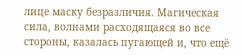лице маску безразличия. Магическая сила, волнами расходящаяся во все стороны, казалась пугающей и, что ещё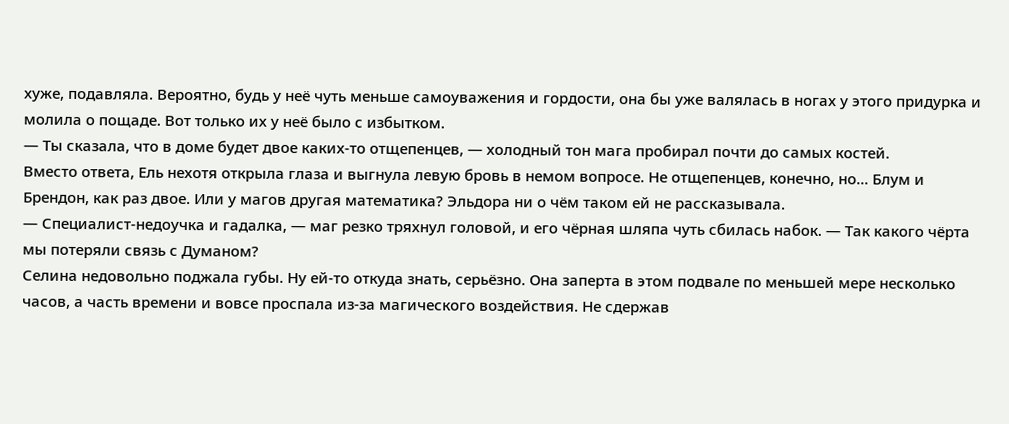хуже, подавляла. Вероятно, будь у неё чуть меньше самоуважения и гордости, она бы уже валялась в ногах у этого придурка и молила о пощаде. Вот только их у неё было с избытком.
— Ты сказала, что в доме будет двое каких-то отщепенцев, — холодный тон мага пробирал почти до самых костей.
Вместо ответа, Ель нехотя открыла глаза и выгнула левую бровь в немом вопросе. Не отщепенцев, конечно, но... Блум и Брендон, как раз двое. Или у магов другая математика? Эльдора ни о чём таком ей не рассказывала.
— Специалист-недоучка и гадалка, — маг резко тряхнул головой, и его чёрная шляпа чуть сбилась набок. — Так какого чёрта мы потеряли связь с Думаном?
Селина недовольно поджала губы. Ну ей-то откуда знать, серьёзно. Она заперта в этом подвале по меньшей мере несколько часов, а часть времени и вовсе проспала из-за магического воздействия. Не сдержав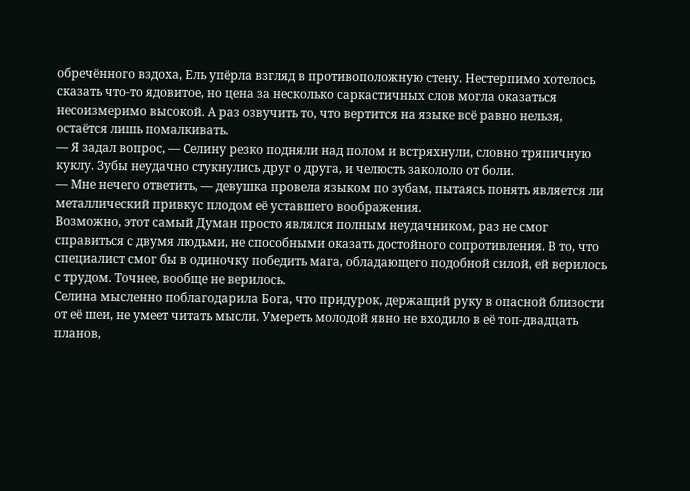обречённого вздоха, Ель упёрла взгляд в противоположную стену. Нестерпимо хотелось сказать что-то ядовитое, но цена за несколько саркастичных слов могла оказаться несоизмеримо высокой. А раз озвучить то, что вертится на языке всё равно нельзя, остаётся лишь помалкивать.
— Я задал вопрос, — Селину резко подняли над полом и встряхнули, словно тряпичную куклу. Зубы неудачно стукнулись друг о друга, и челюсть закололо от боли.
— Мне нечего ответить, — девушка провела языком по зубам, пытаясь понять является ли металлический привкус плодом её уставшего воображения.
Возможно, этот самый Думан просто являлся полным неудачником, раз не смог справиться с двумя людьми, не способными оказать достойного сопротивления. В то, что специалист смог бы в одиночку победить мага, обладающего подобной силой, ей верилось с трудом. Точнее, вообще не верилось.
Селина мысленно поблагодарила Бога, что придурок, держащий руку в опасной близости от её шеи, не умеет читать мысли. Умереть молодой явно не входило в её топ-двадцать планов,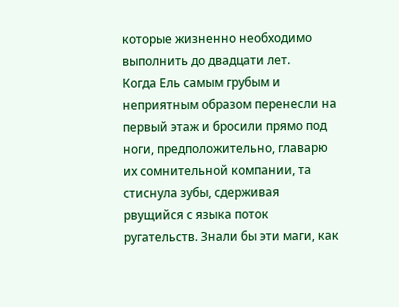которые жизненно необходимо выполнить до двадцати лет.
Когда Ель самым грубым и неприятным образом перенесли на первый этаж и бросили прямо под ноги, предположительно, главарю их сомнительной компании, та стиснула зубы, сдерживая рвущийся с языка поток ругательств. Знали бы эти маги, как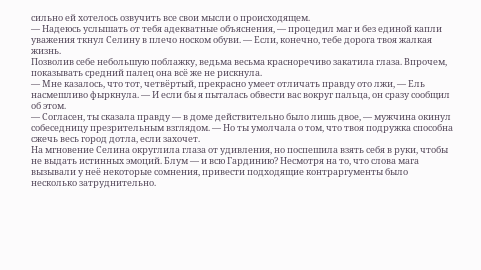сильно ей хотелось озвучить все свои мысли о происходящем.
— Надеюсь услышать от тебя адекватные объяснения, — процедил маг и без единой капли уважения ткнул Селину в плечо носком обуви. — Если, конечно, тебе дорога твоя жалкая жизнь.
Позволив себе небольшую поблажку, ведьма весьма красноречиво закатила глаза. Впрочем, показывать средний палец она всё же не рискнула.
— Мне казалось, что тот, четвёртый, прекрасно умеет отличать правду ото лжи, — Ель насмешливо фыркнула. — И если бы я пыталась обвести вас вокруг пальца, он сразу сообщил об этом.
— Согласен, ты сказала правду — в доме действительно было лишь двое, — мужчина окинул собеседницу презрительным взглядом. — Но ты умолчала о том, что твоя подружка способна сжечь весь город дотла, если захочет.
На мгновение Селина округлила глаза от удивления, но поспешила взять себя в руки, чтобы не выдать истинных эмоций. Блум — и всю Гардинию? Несмотря на то, что слова мага вызывали у неё некоторые сомнения, привести подходящие контраргументы было несколько затруднительно.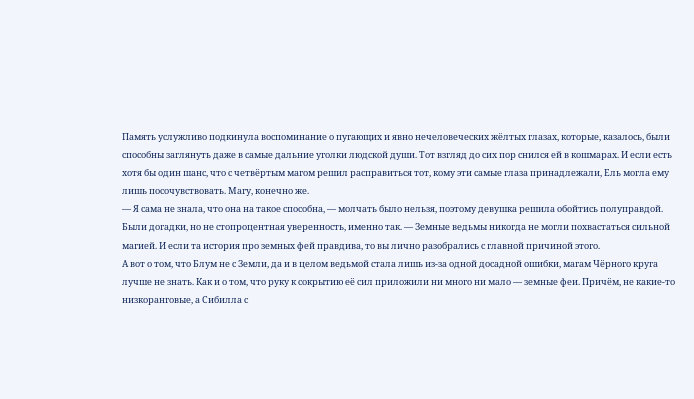Память услужливо подкинула воспоминание о пугающих и явно нечеловеческих жёлтых глазах, которые, казалось, были способны заглянуть даже в самые дальние уголки людской души. Тот взгляд до сих пор снился ей в кошмарах. И если есть хотя бы один шанс, что с четвёртым магом решил расправиться тот, кому эти самые глаза принадлежали, Ель могла ему лишь посочувствовать. Магу, конечно же.
— Я сама не знала, что она на такое способна, — молчать было нельзя, поэтому девушка решила обойтись полуправдой. Были догадки, но не стопроцентная уверенность, именно так. — Земные ведьмы никогда не могли похвастаться сильной магией. И если та история про земных фей правдива, то вы лично разобрались с главной причиной этого.
А вот о том, что Блум не с Земли, да и в целом ведьмой стала лишь из-за одной досадной ошибки, магам Чёрного круга лучше не знать. Как и о том, что руку к сокрытию её сил приложили ни много ни мало — земные феи. Причём, не какие-то низкоранговые, а Сибилла с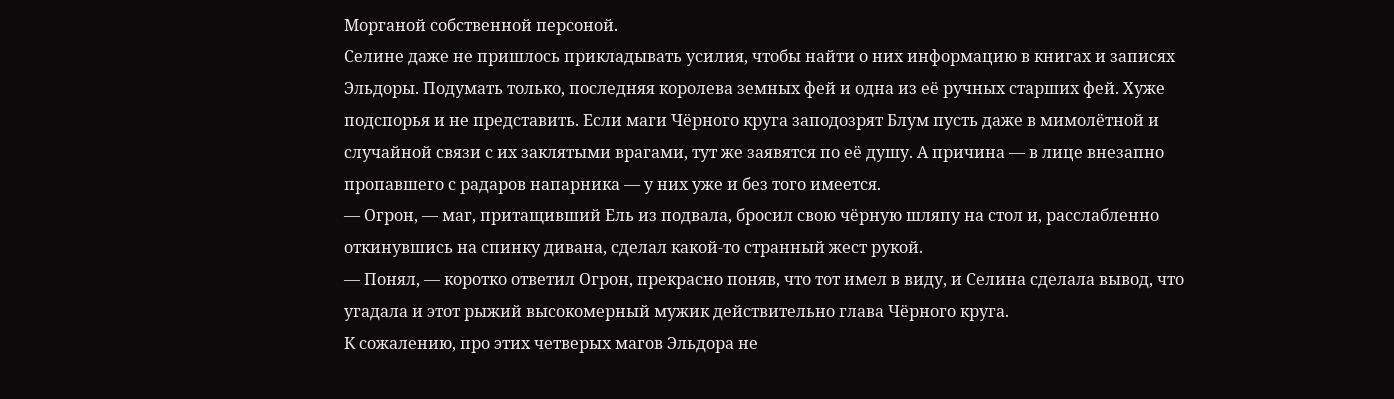Морганой собственной персоной.
Селине даже не пришлось прикладывать усилия, чтобы найти о них информацию в книгах и записях Эльдоры. Подумать только, последняя королева земных фей и одна из её ручных старших фей. Хуже подспорья и не представить. Если маги Чёрного круга заподозрят Блум пусть даже в мимолётной и случайной связи с их заклятыми врагами, тут же заявятся по её душу. А причина — в лице внезапно пропавшего с радаров напарника — у них уже и без того имеется.
— Огрон, — маг, притащивший Ель из подвала, бросил свою чёрную шляпу на стол и, расслабленно откинувшись на спинку дивана, сделал какой-то странный жест рукой.
— Понял, — коротко ответил Огрон, прекрасно поняв, что тот имел в виду, и Селина сделала вывод, что угадала и этот рыжий высокомерный мужик действительно глава Чёрного круга.
К сожалению, про этих четверых магов Эльдора не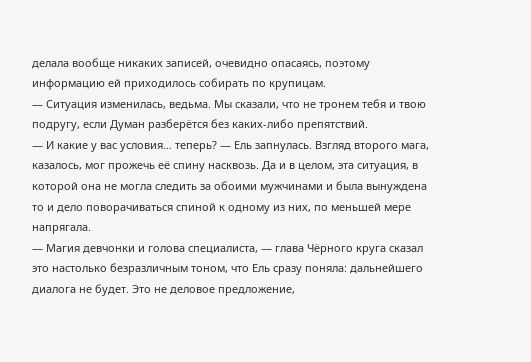делала вообще никаких записей, очевидно опасаясь, поэтому информацию ей приходилось собирать по крупицам.
— Ситуация изменилась, ведьма. Мы сказали, что не тронем тебя и твою подругу, если Думан разберётся без каких-либо препятствий.
— И какие у вас условия… теперь? — Ель запнулась. Взгляд второго мага, казалось, мог прожечь её спину насквозь. Да и в целом, эта ситуация, в которой она не могла следить за обоими мужчинами и была вынуждена то и дело поворачиваться спиной к одному из них, по меньшей мере напрягала.
— Магия девчонки и голова специалиста, — глава Чёрного круга сказал это настолько безразличным тоном, что Ель сразу поняла: дальнейшего диалога не будет. Это не деловое предложение,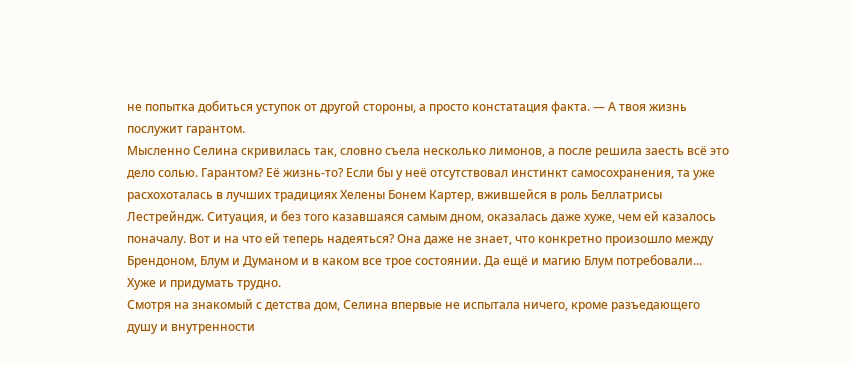не попытка добиться уступок от другой стороны, а просто констатация факта. — А твоя жизнь послужит гарантом.
Мысленно Селина скривилась так, словно съела несколько лимонов, а после решила заесть всё это дело солью. Гарантом? Её жизнь-то? Если бы у неё отсутствовал инстинкт самосохранения, та уже расхохоталась в лучших традициях Хелены Бонем Картер, вжившейся в роль Беллатрисы Лестрейндж. Ситуация, и без того казавшаяся самым дном, оказалась даже хуже, чем ей казалось поначалу. Вот и на что ей теперь надеяться? Она даже не знает, что конкретно произошло между Брендоном, Блум и Думаном и в каком все трое состоянии. Да ещё и магию Блум потребовали... Хуже и придумать трудно.
Смотря на знакомый с детства дом, Селина впервые не испытала ничего, кроме разъедающего душу и внутренности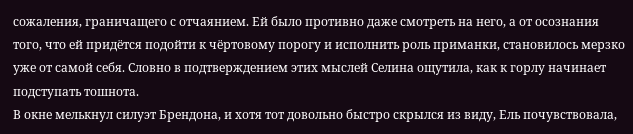сожаления, граничащего с отчаянием. Ей было противно даже смотреть на него, а от осознания того, что ей придётся подойти к чёртовому порогу и исполнить роль приманки, становилось мерзко уже от самой себя. Словно в подтверждением этих мыслей Селина ощутила, как к горлу начинает подступать тошнота.
В окне мелькнул силуэт Брендона, и хотя тот довольно быстро скрылся из виду, Ель почувствовала,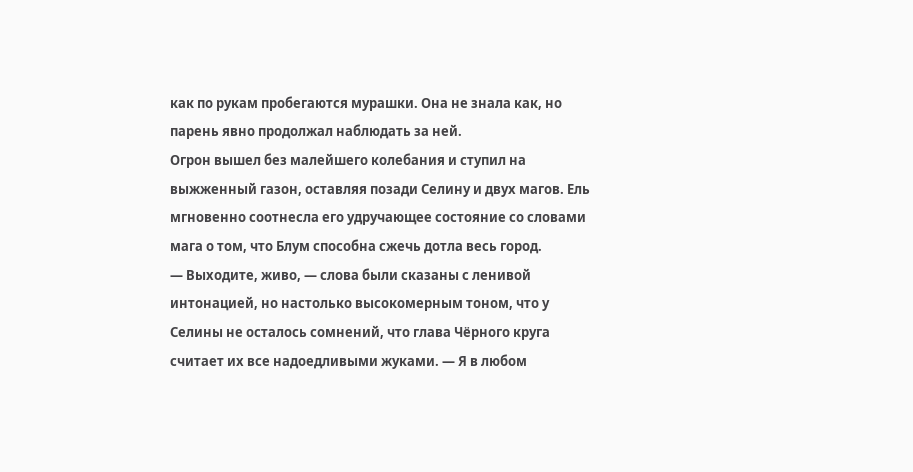как по рукам пробегаются мурашки. Она не знала как, но парень явно продолжал наблюдать за ней.
Огрон вышел без малейшего колебания и ступил на выжженный газон, оставляя позади Селину и двух магов. Ель мгновенно соотнесла его удручающее состояние со словами мага о том, что Блум способна сжечь дотла весь город.
— Выходите, живо, — слова были сказаны с ленивой интонацией, но настолько высокомерным тоном, что у Селины не осталось сомнений, что глава Чёрного круга считает их все надоедливыми жуками. — Я в любом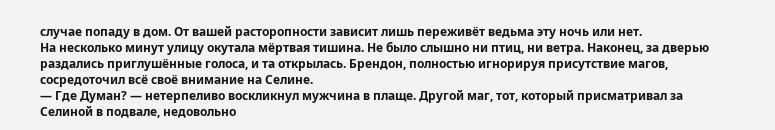случае попаду в дом. От вашей расторопности зависит лишь переживёт ведьма эту ночь или нет.
На несколько минут улицу окутала мёртвая тишина. Не было слышно ни птиц, ни ветра. Наконец, за дверью раздались приглушённые голоса, и та открылась. Брендон, полностью игнорируя присутствие магов, сосредоточил всё своё внимание на Селине.
— Где Думан? — нетерпеливо воскликнул мужчина в плаще. Другой маг, тот, который присматривал за Селиной в подвале, недовольно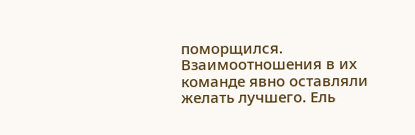поморщился. Взаимоотношения в их команде явно оставляли желать лучшего. Ель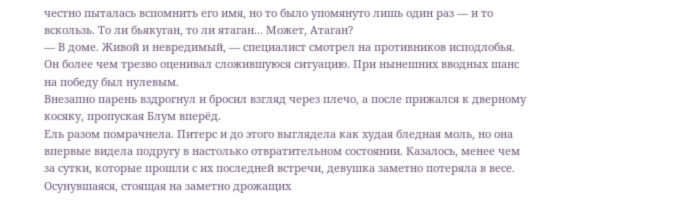честно пыталась вспомнить его имя, но то было упомянуто лишь один раз — и то вскользь. То ли бьякуган, то ли ятаган... Может, Атаган?
— В доме. Живой и невредимый, — специалист смотрел на противников исподлобья. Он более чем трезво оценивал сложившуюся ситуацию. При нынешних вводных шанс на победу был нулевым.
Внезапно парень вздрогнул и бросил взгляд через плечо, а после прижался к дверному косяку, пропуская Блум вперёд.
Ель разом помрачнела. Питерс и до этого выглядела как худая бледная моль, но она впервые видела подругу в настолько отвратительном состоянии. Казалось, менее чем за сутки, которые прошли с их последней встречи, девушка заметно потеряла в весе. Осунувшаяся, стоящая на заметно дрожащих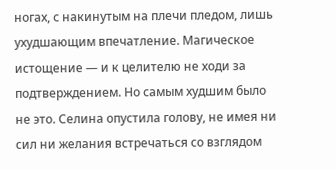ногах, с накинутым на плечи пледом, лишь ухудшающим впечатление. Магическое истощение — и к целителю не ходи за подтверждением. Но самым худшим было не это. Селина опустила голову, не имея ни сил ни желания встречаться со взглядом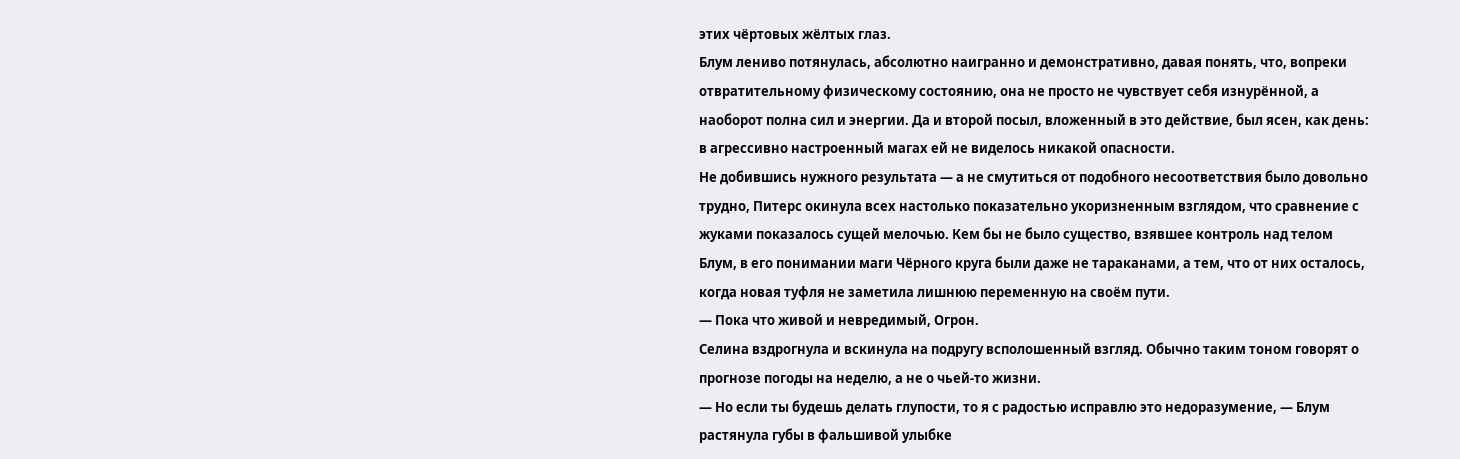этих чёртовых жёлтых глаз.
Блум лениво потянулась, абсолютно наигранно и демонстративно, давая понять, что, вопреки отвратительному физическому состоянию, она не просто не чувствует себя изнурённой, а наоборот полна сил и энергии. Да и второй посыл, вложенный в это действие, был ясен, как день: в агрессивно настроенный магах ей не виделось никакой опасности.
Не добившись нужного результата — а не смутиться от подобного несоответствия было довольно трудно, Питерс окинула всех настолько показательно укоризненным взглядом, что сравнение с жуками показалось сущей мелочью. Кем бы не было существо, взявшее контроль над телом Блум, в его понимании маги Чёрного круга были даже не тараканами, а тем, что от них осталось, когда новая туфля не заметила лишнюю переменную на своём пути.
— Пока что живой и невредимый, Огрон.
Селина вздрогнула и вскинула на подругу всполошенный взгляд. Обычно таким тоном говорят о прогнозе погоды на неделю, а не о чьей-то жизни.
— Но если ты будешь делать глупости, то я с радостью исправлю это недоразумение, — Блум растянула губы в фальшивой улыбке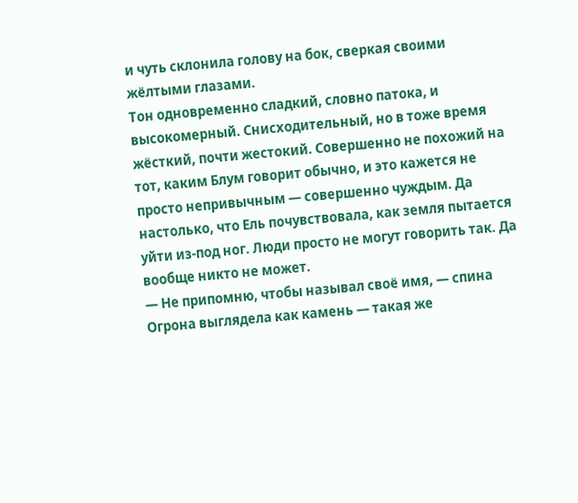и чуть склонила голову на бок, сверкая своими жёлтыми глазами.
Тон одновременно сладкий, словно патока, и высокомерный. Снисходительный, но в тоже время жёсткий, почти жестокий. Совершенно не похожий на тот, каким Блум говорит обычно, и это кажется не просто непривычным — совершенно чуждым. Да настолько, что Ель почувствовала, как земля пытается уйти из-под ног. Люди просто не могут говорить так. Да вообще никто не может.
— Не припомню, чтобы называл своё имя, — спина Огрона выглядела как камень — такая же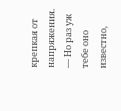крепкая от напряжения. — Но раз уж тебе оно известно,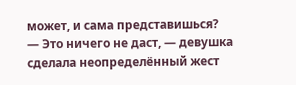может, и сама представишься?
— Это ничего не даст, — девушка сделала неопределённый жест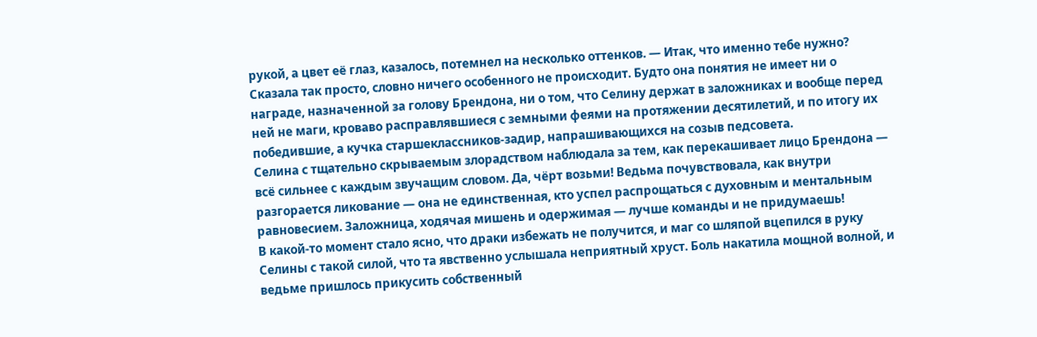рукой, а цвет её глаз, казалось, потемнел на несколько оттенков. — Итак, что именно тебе нужно?
Сказала так просто, словно ничего особенного не происходит. Будто она понятия не имеет ни о награде, назначенной за голову Брендона, ни о том, что Селину держат в заложниках и вообще перед ней не маги, кроваво расправлявшиеся с земными феями на протяжении десятилетий, и по итогу их победившие, а кучка старшеклассников-задир, напрашивающихся на созыв педсовета.
Селина с тщательно скрываемым злорадством наблюдала за тем, как перекашивает лицо Брендона — всё сильнее с каждым звучащим словом. Да, чёрт возьми! Ведьма почувствовала, как внутри разгорается ликование — она не единственная, кто успел распрощаться с духовным и ментальным равновесием. Заложница, ходячая мишень и одержимая — лучше команды и не придумаешь!
В какой-то момент стало ясно, что драки избежать не получится, и маг со шляпой вцепился в руку Селины с такой силой, что та явственно услышала неприятный хруст. Боль накатила мощной волной, и ведьме пришлось прикусить собственный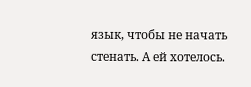язык, чтобы не начать стенать. А ей хотелось.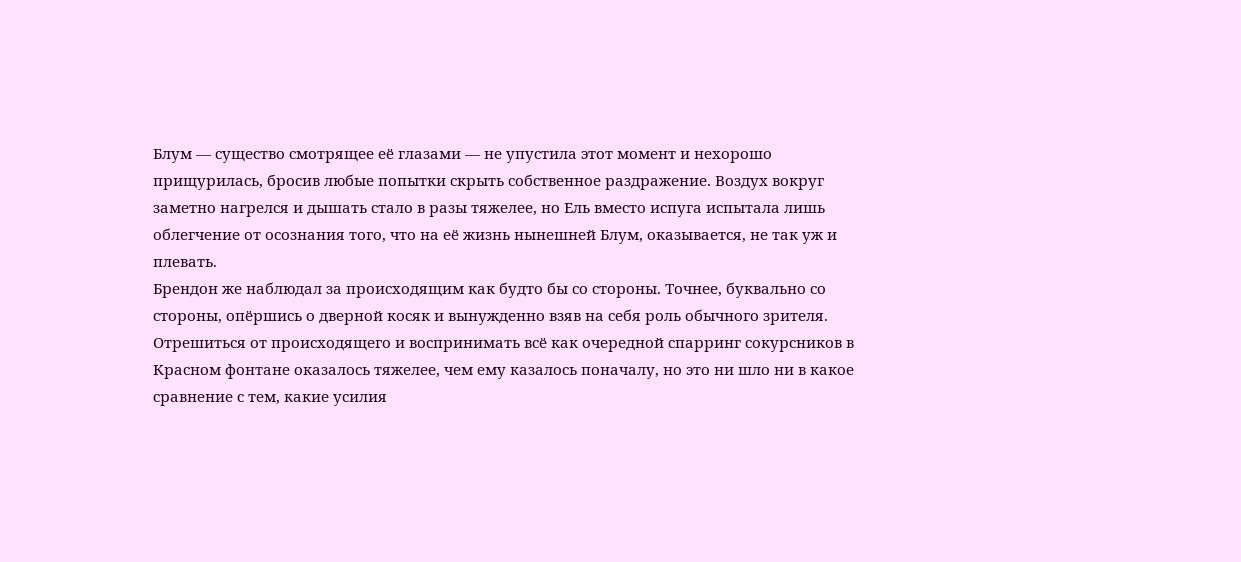Блум — существо смотрящее её глазами — не упустила этот момент и нехорошо прищурилась, бросив любые попытки скрыть собственное раздражение. Воздух вокруг заметно нагрелся и дышать стало в разы тяжелее, но Ель вместо испуга испытала лишь облегчение от осознания того, что на её жизнь нынешней Блум, оказывается, не так уж и плевать.
Брендон же наблюдал за происходящим как будто бы со стороны. Точнее, буквально со стороны, опёршись о дверной косяк и вынужденно взяв на себя роль обычного зрителя. Отрешиться от происходящего и воспринимать всё как очередной спарринг сокурсников в Красном фонтане оказалось тяжелее, чем ему казалось поначалу, но это ни шло ни в какое сравнение с тем, какие усилия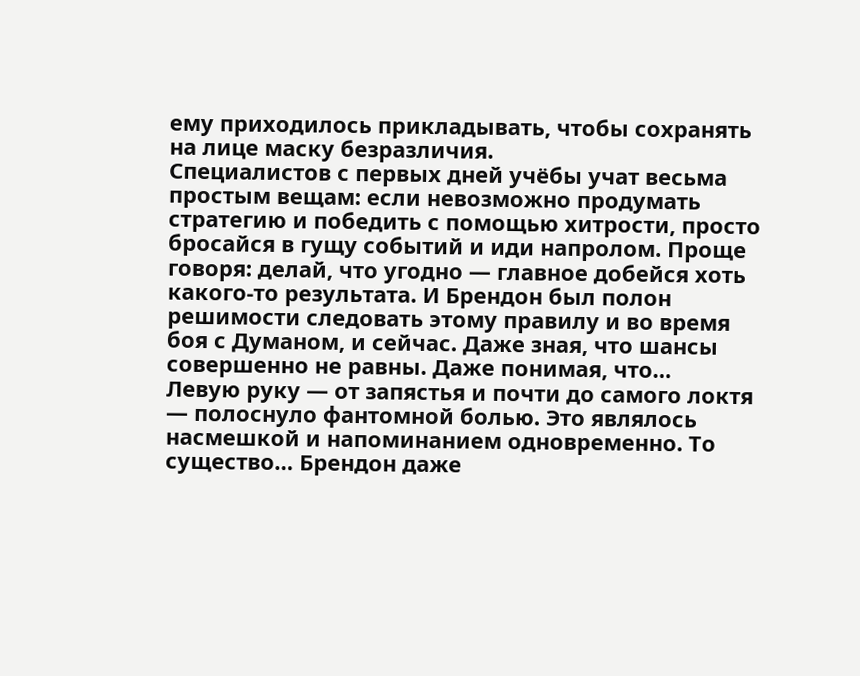ему приходилось прикладывать, чтобы сохранять на лице маску безразличия.
Специалистов с первых дней учёбы учат весьма простым вещам: если невозможно продумать стратегию и победить с помощью хитрости, просто бросайся в гущу событий и иди напролом. Проще говоря: делай, что угодно — главное добейся хоть какого-то результата. И Брендон был полон решимости следовать этому правилу и во время боя с Думаном, и сейчас. Даже зная, что шансы совершенно не равны. Даже понимая, что…
Левую руку — от запястья и почти до самого локтя — полоснуло фантомной болью. Это являлось насмешкой и напоминанием одновременно. То существо… Брендон даже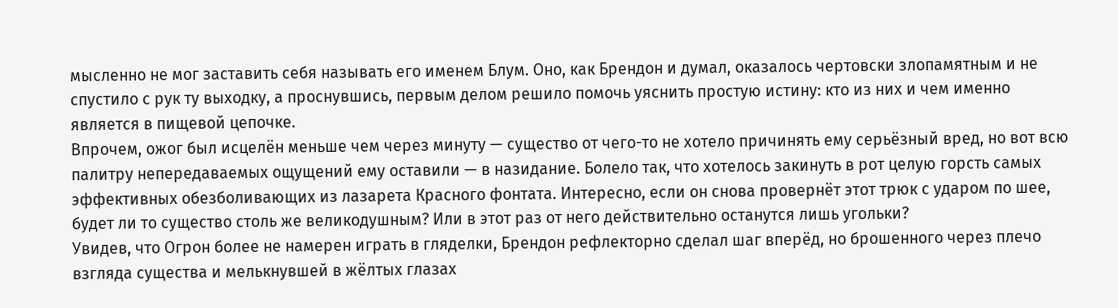мысленно не мог заставить себя называть его именем Блум. Оно, как Брендон и думал, оказалось чертовски злопамятным и не спустило с рук ту выходку, а проснувшись, первым делом решило помочь уяснить простую истину: кто из них и чем именно является в пищевой цепочке.
Впрочем, ожог был исцелён меньше чем через минуту — существо от чего-то не хотело причинять ему серьёзный вред, но вот всю палитру непередаваемых ощущений ему оставили — в назидание. Болело так, что хотелось закинуть в рот целую горсть самых эффективных обезболивающих из лазарета Красного фонтата. Интересно, если он снова провернёт этот трюк с ударом по шее, будет ли то существо столь же великодушным? Или в этот раз от него действительно останутся лишь угольки?
Увидев, что Огрон более не намерен играть в гляделки, Брендон рефлекторно сделал шаг вперёд, но брошенного через плечо взгляда существа и мелькнувшей в жёлтых глазах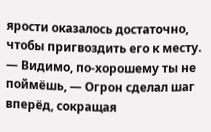ярости оказалось достаточно, чтобы пригвоздить его к месту.
— Видимо, по-хорошему ты не поймёшь, — Огрон сделал шаг вперёд, сокращая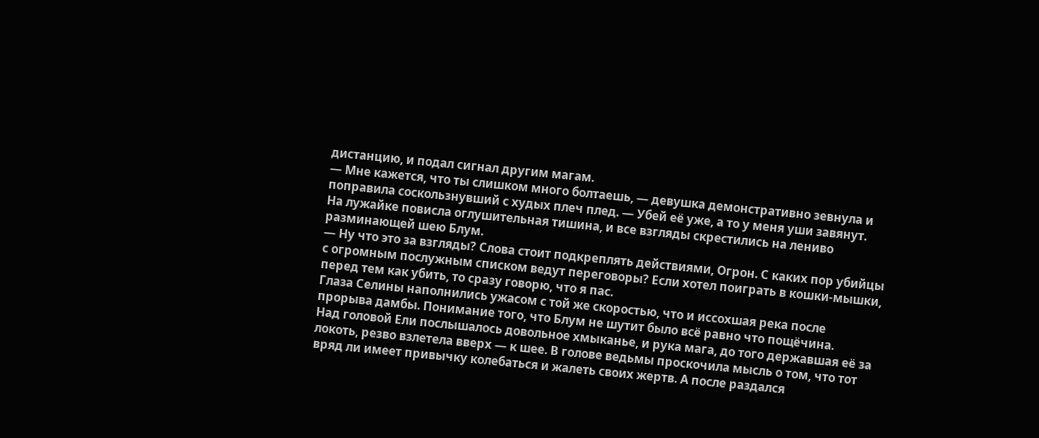дистанцию, и подал сигнал другим магам.
— Мне кажется, что ты слишком много болтаешь, — девушка демонстративно зевнула и поправила соскользнувший с худых плеч плед. — Убей её уже, а то у меня уши завянут.
На лужайке повисла оглушительная тишина, и все взгляды скрестились на лениво разминающей шею Блум.
— Ну что это за взгляды? Слова стоит подкреплять действиями, Огрон. С каких пор убийцы с огромным послужным списком ведут переговоры? Если хотел поиграть в кошки-мышки, перед тем как убить, то сразу говорю, что я пас.
Глаза Селины наполнились ужасом с той же скоростью, что и иссохшая река после прорыва дамбы. Понимание того, что Блум не шутит было всё равно что пощёчина.
Над головой Ели послышалось довольное хмыканье, и рука мага, до того державшая её за локоть, резво взлетела вверх — к шее. В голове ведьмы проскочила мысль о том, что тот вряд ли имеет привычку колебаться и жалеть своих жертв. А после раздался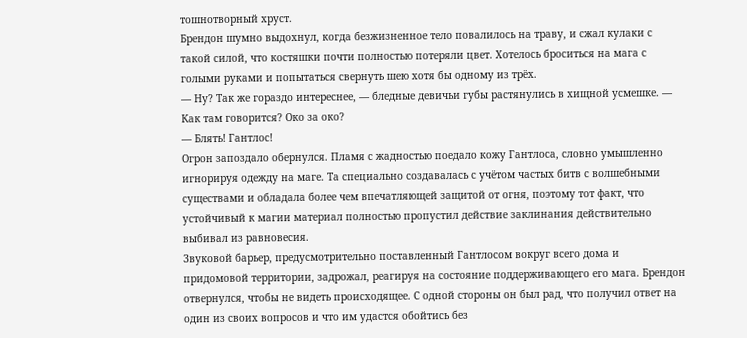тошнотворный хруст.
Брендон шумно выдохнул, когда безжизненное тело повалилось на траву, и сжал кулаки с такой силой, что костяшки почти полностью потеряли цвет. Хотелось броситься на мага с голыми руками и попытаться свернуть шею хотя бы одному из трёх.
— Ну? Так же гораздо интереснее, — бледные девичьи губы растянулись в хищной усмешке. — Как там говорится? Око за око?
— Блять! Гантлос!
Огрон запоздало обернулся. Пламя с жадностью поедало кожу Гантлоса, словно умышленно игнорируя одежду на маге. Та специально создавалась с учётом частых битв с волшебными существами и обладала более чем впечатляющей защитой от огня, поэтому тот факт, что устойчивый к магии материал полностью пропустил действие заклинания действительно выбивал из равновесия.
Звуковой барьер, предусмотрительно поставленный Гантлосом вокруг всего дома и придомовой территории, задрожал, реагируя на состояние поддерживающего его мага. Брендон отвернулся, чтобы не видеть происходящее. С одной стороны он был рад, что получил ответ на один из своих вопросов и что им удастся обойтись без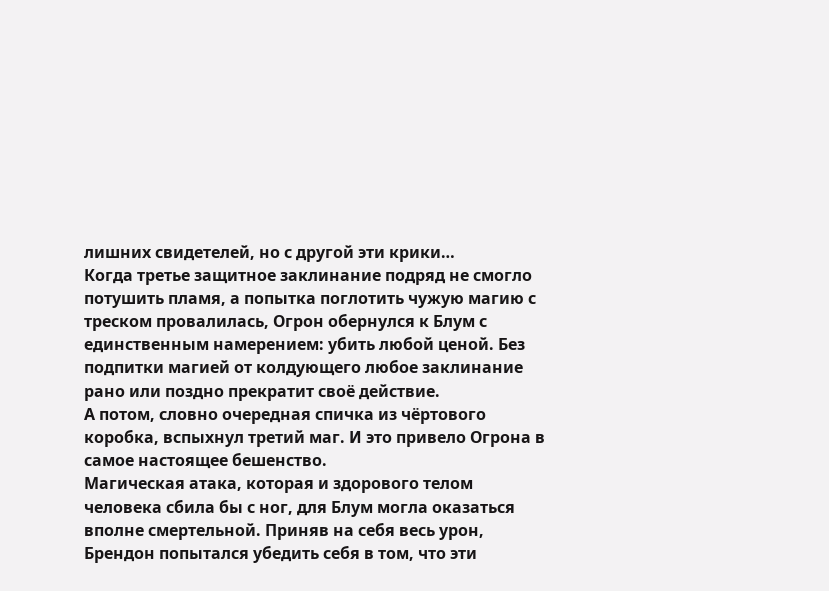лишних свидетелей, но с другой эти крики…
Когда третье защитное заклинание подряд не смогло потушить пламя, а попытка поглотить чужую магию с треском провалилась, Огрон обернулся к Блум с единственным намерением: убить любой ценой. Без подпитки магией от колдующего любое заклинание рано или поздно прекратит своё действие.
А потом, словно очередная спичка из чёртового коробка, вспыхнул третий маг. И это привело Огрона в самое настоящее бешенство.
Магическая атака, которая и здорового телом человека сбила бы с ног, для Блум могла оказаться вполне смертельной. Приняв на себя весь урон, Брендон попытался убедить себя в том, что эти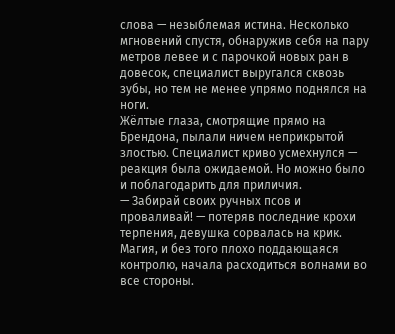слова — незыблемая истина. Несколько мгновений спустя, обнаружив себя на пару метров левее и с парочкой новых ран в довесок, специалист выругался сквозь зубы, но тем не менее упрямо поднялся на ноги.
Жёлтые глаза, смотрящие прямо на Брендона, пылали ничем неприкрытой злостью. Специалист криво усмехнулся — реакция была ожидаемой. Но можно было и поблагодарить для приличия.
— Забирай своих ручных псов и проваливай! — потеряв последние крохи терпения, девушка сорвалась на крик. Магия, и без того плохо поддающаяся контролю, начала расходиться волнами во все стороны.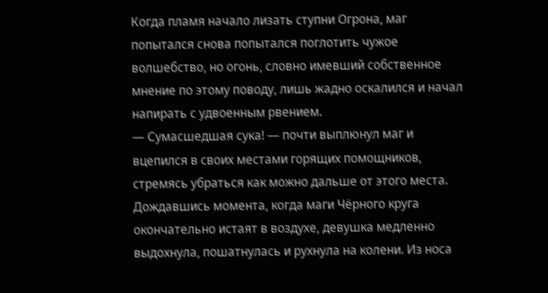Когда пламя начало лизать ступни Огрона, маг попытался снова попытался поглотить чужое волшебство, но огонь, словно имевший собственное мнение по этому поводу, лишь жадно оскалился и начал напирать с удвоенным рвением.
— Сумасшедшая сука! — почти выплюнул маг и вцепился в своих местами горящих помощников, стремясь убраться как можно дальше от этого места.
Дождавшись момента, когда маги Чёрного круга окончательно истаят в воздухе, девушка медленно выдохнула, пошатнулась и рухнула на колени. Из носа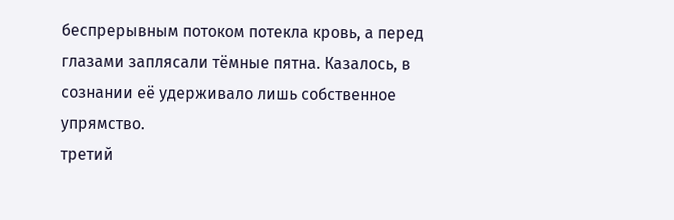беспрерывным потоком потекла кровь, а перед глазами заплясали тёмные пятна. Казалось, в сознании её удерживало лишь собственное упрямство.
третий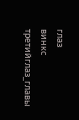глаз
винкс
третийглаз_главы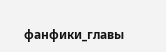фанфики_главы